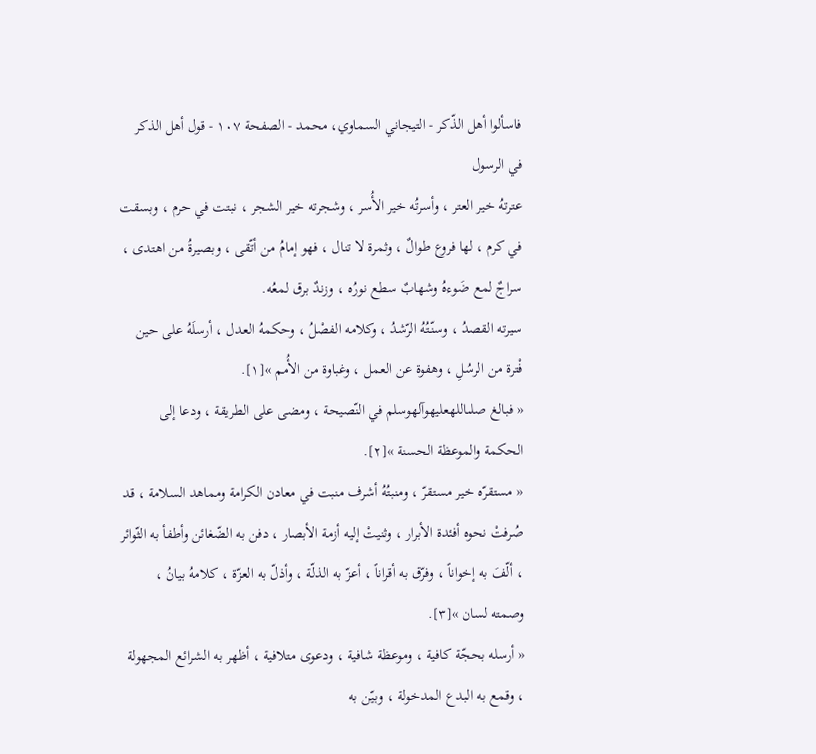فاسألوا أهل الذّكر - التيجاني السماوي، محمد - الصفحة ١٠٧ - قول أهل الذكر في الرسول
عترتهُ خير العتر ، وأسرتُه خير الأُسر ، وشجرته خير الشجر ، نبتت في حرم ، وبسقت في كرم ، لها فروع طوالٌ ، وثمرة لا تنال ، فهو إمامُ من أتّقى ، وبصيرةُ من اهتدى ، سراجٌ لمع ضَوءهُ وشهابٌ سطع نورُه ، وزندٌ برق لمعُه.
سيرته القصدُ ، وسنّتُهُ الرّشدُ ، وكلامه الفصْلُ ، وحكمهُ العدل ، أرسلَهُ على حين فْترة من الرسُلِ ، وهفوة عن العمل ، وغباوة من الأُمم »[١].
« فبالغ صلىاللهعليهوآلهوسلم في النّصيحة ، ومضى على الطريقة ، ودعا إلى الحكمة والموعظة الحسنة »[٢].
« مستقرّه خير مستقرّ ، ومنبتُهُ أشرف منبت في معادن الكرامة ومماهد السلامة ، قد صُرفتْ نحوه أفئدة الأبرار ، وثنيتْ إليه أزمة الأبصار ، دفن به الضّغائن وأطفأ به الثّوائر ، ألّفَ به إخواناً ، وفرّق به أقراناً ، أعزّ به الذلّة ، وأذلّ به العزّة ، كلامهُ بيانُ ، وصمته لسان »[٣].
« أرسله بحجّة كافية ، وموعظة شافية ، ودعوى متلافية ، أظهر به الشرائع المجهولة ، وقمع به البدع المدخولة ، وبيّن به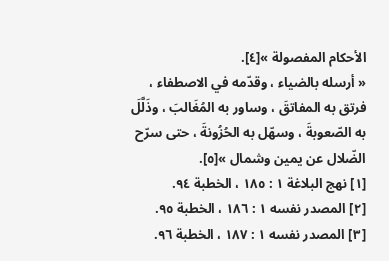الأحكام المفصولة »[٤].
« أرسله بالضياء ، وقدّمه في الاصطفاء ، فرتق به المفاتقَ ، وساور به المُغَالبَ ، وذَلَّلَ به الصّعوبةَ ، وسهّل به الحُزُونةَ ، حتى سرّح الضّلال عن يمين وشمال »[٥].
[١] نهج البلاغة ١ : ١٨٥ ، الخطبة ٩٤.
[٢] المصدر نفسه ١ : ١٨٦ ، الخطبة ٩٥.
[٣] المصدر نفسه ١ : ١٨٧ ، الخطبة ٩٦.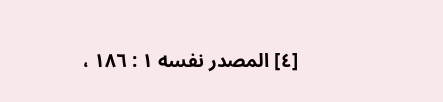[٤] المصدر نفسه ١ : ١٨٦ ،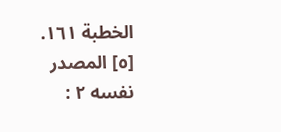الخطبة ١٦١.
[٥] المصدر نفسه ٢ :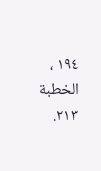١٩٤ ، الخطبة ٢١٣.